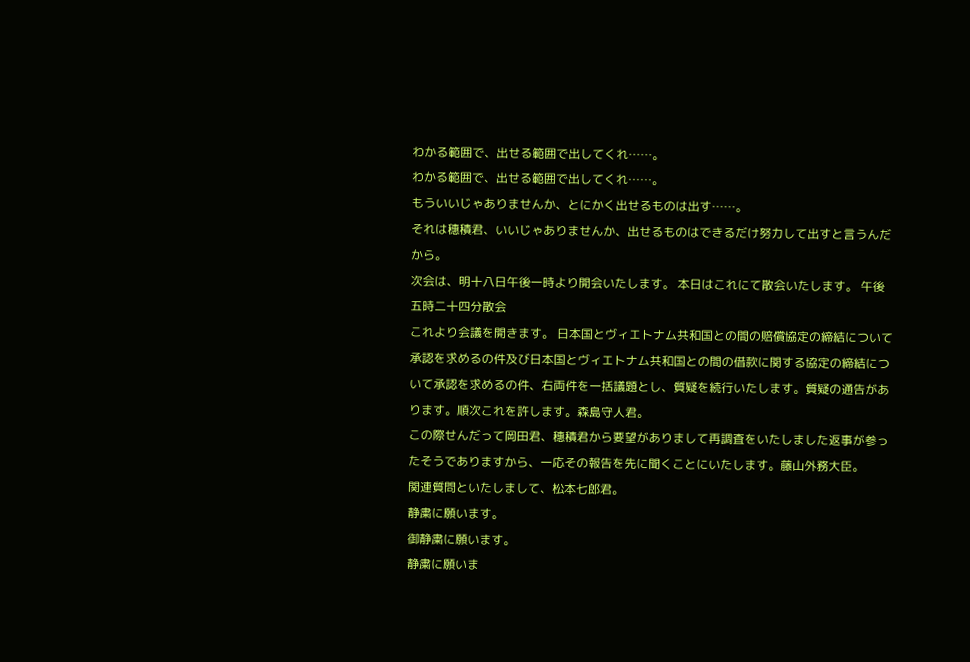わかる範囲で、出せる範囲で出してくれ……。
わかる範囲で、出せる範囲で出してくれ……。
もういいじゃありませんか、とにかく出せるものは出す……。
それは穗積君、いいじゃありませんか、出せるものはできるだけ努力して出すと言うんだから。
次会は、明十八日午後一時より開会いたします。 本日はこれにて散会いたします。 午後五時二十四分散会
これより会議を開きます。 日本国とヴィエトナム共和国との間の賠償協定の締結について承認を求めるの件及び日本国とヴィエトナム共和国との間の借款に関する協定の締結について承認を求めるの件、右両件を一括議題とし、質疑を続行いたします。質疑の通告があります。順次これを許します。森島守人君。
この際せんだって岡田君、穗積君から要望がありまして再調査をいたしました返事が参ったそうでありますから、一応その報告を先に聞くことにいたします。藤山外務大臣。
関連質問といたしまして、松本七郎君。
静粛に願います。
御静粛に願います。
静粛に願いま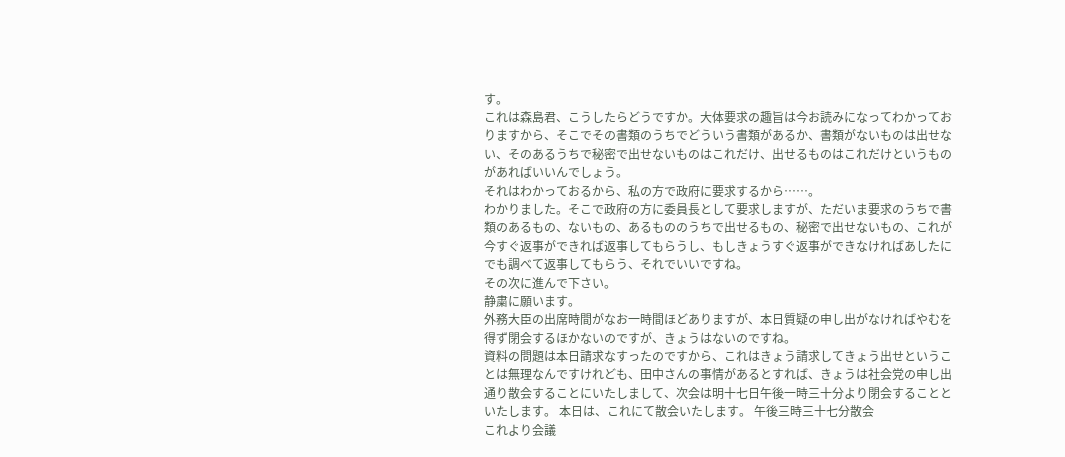す。
これは森島君、こうしたらどうですか。大体要求の趣旨は今お読みになってわかっておりますから、そこでその書類のうちでどういう書類があるか、書類がないものは出せない、そのあるうちで秘密で出せないものはこれだけ、出せるものはこれだけというものがあればいいんでしょう。
それはわかっておるから、私の方で政府に要求するから……。
わかりました。そこで政府の方に委員長として要求しますが、ただいま要求のうちで書類のあるもの、ないもの、あるもののうちで出せるもの、秘密で出せないもの、これが今すぐ返事ができれば返事してもらうし、もしきょうすぐ返事ができなければあしたにでも調べて返事してもらう、それでいいですね。
その次に進んで下さい。
静粛に願います。
外務大臣の出席時間がなお一時間ほどありますが、本日質疑の申し出がなければやむを得ず閉会するほかないのですが、きょうはないのですね。
資料の問題は本日請求なすったのですから、これはきょう請求してきょう出せということは無理なんですけれども、田中さんの事情があるとすれば、きょうは社会党の申し出通り散会することにいたしまして、次会は明十七日午後一時三十分より閉会することといたします。 本日は、これにて散会いたします。 午後三時三十七分散会
これより会議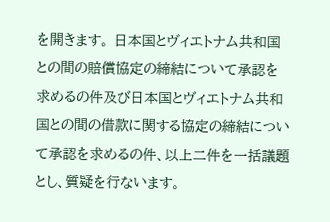を開きます。 日本国とヴィエトナム共和国との間の賠償協定の締結について承認を求めるの件及び日本国とヴィエトナム共和国との間の借款に関する協定の締結について承認を求めるの件、以上二件を一括議題とし、質疑を行ないます。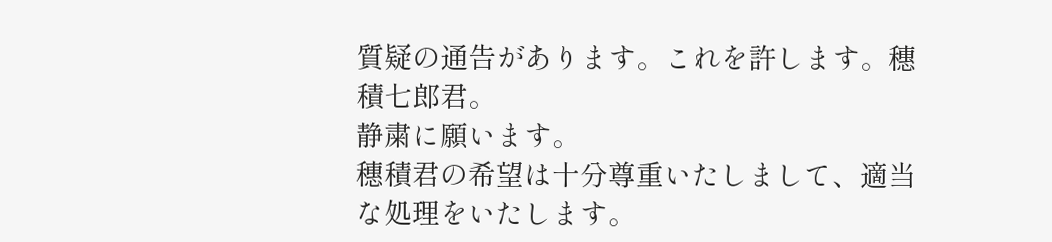質疑の通告があります。これを許します。穗積七郎君。
静粛に願います。
穗積君の希望は十分尊重いたしまして、適当な処理をいたします。